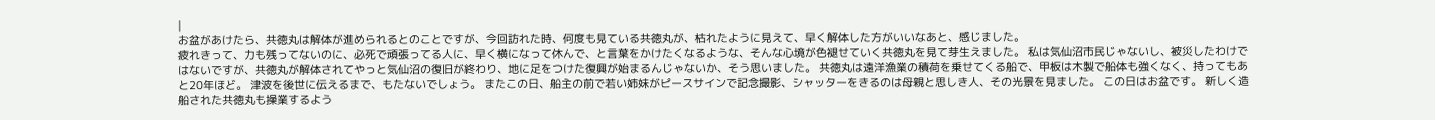|
お盆があけたら、共徳丸は解体が進められるとのことですが、今回訪れた時、何度も見ている共徳丸が、枯れたように見えて、早く解体した方がいいなあと、感じました。
疲れきって、力も残ってないのに、必死で頑張ってる人に、早く横になって休んで、と言葉をかけたくなるような、そんな心境が色褪せていく共徳丸を見て芽生えました。 私は気仙沼市民じゃないし、被災したわけではないですが、共徳丸が解体されてやっと気仙沼の復旧が終わり、地に足をつけた復興が始まるんじゃないか、そう思いました。 共徳丸は遠洋漁業の積荷を乗せてくる船で、甲板は木製で船体も強くなく、持ってもあと20年ほど。 津波を後世に伝えるまで、もたないでしょう。 またこの日、船主の前で若い姉妹がピースサインで記念撮影、シャッターをきるのは母親と思しき人、その光景を見ました。 この日はお盆です。 新しく造船された共徳丸も操業するよう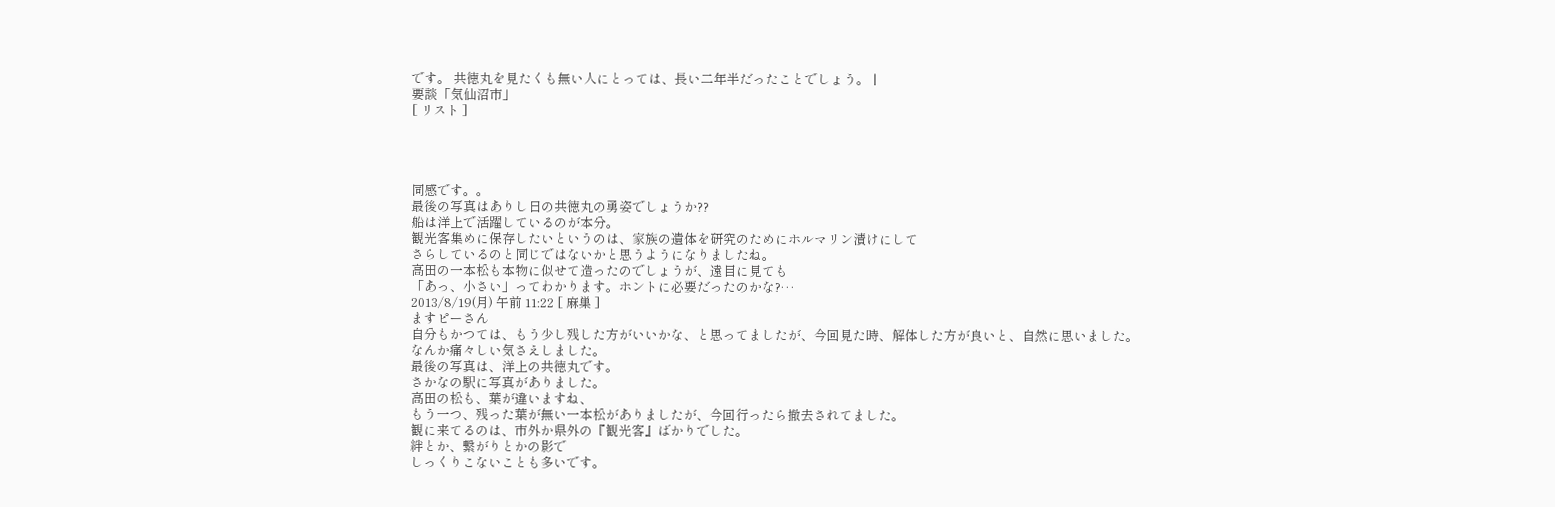です。 共徳丸を見たくも無い人にとっては、長い二年半だったことでしょう。 |
要談「気仙沼市」
[ リスト ]




同感です。。
最後の写真はありし日の共徳丸の勇姿でしょうか??
船は洋上で活躍しているのが本分。
観光客集めに保存したいというのは、家族の遺体を研究のためにホルマリン漬けにして
さらしているのと同じではないかと思うようになりましたね。
高田の一本松も本物に似せて造ったのでしょうが、遠目に見ても
「あっ、小さい」ってわかります。ホントに必要だったのかな?…
2013/8/19(月) 午前 11:22 [ 麻巣 ]
ますピーさん
自分もかつては、もう少し残した方がいいかな、と思ってましたが、今回見た時、解体した方が良いと、自然に思いました。
なんか痛々しい気さえしました。
最後の写真は、洋上の共徳丸です。
さかなの駅に写真がありました。
高田の松も、葉が違いますね、
もう一つ、残った葉が無い一本松がありましたが、今回行ったら撤去されてました。
観に来てるのは、市外か県外の『観光客』ばかりでした。
絆とか、繋がりとかの影で
しっくりこないことも多いです。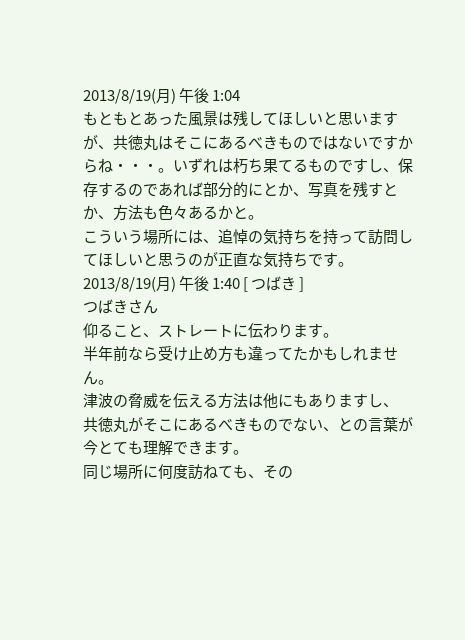2013/8/19(月) 午後 1:04
もともとあった風景は残してほしいと思いますが、共徳丸はそこにあるべきものではないですからね・・・。いずれは朽ち果てるものですし、保存するのであれば部分的にとか、写真を残すとか、方法も色々あるかと。
こういう場所には、追悼の気持ちを持って訪問してほしいと思うのが正直な気持ちです。
2013/8/19(月) 午後 1:40 [ つばき ]
つばきさん
仰ること、ストレートに伝わります。
半年前なら受け止め方も違ってたかもしれません。
津波の脅威を伝える方法は他にもありますし、 共徳丸がそこにあるべきものでない、との言葉が今とても理解できます。
同じ場所に何度訪ねても、その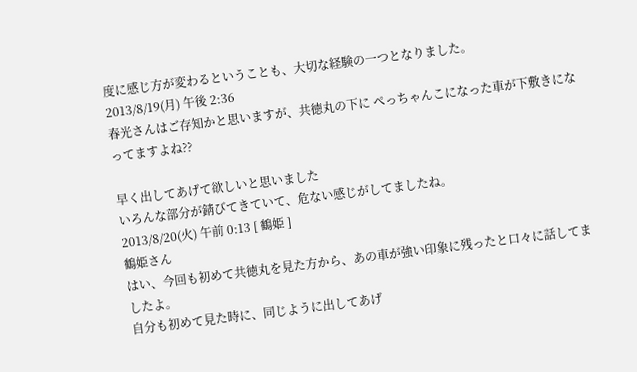度に感じ方が変わるということも、大切な経験の一つとなりました。
2013/8/19(月) 午後 2:36
春光さんはご存知かと思いますが、共徳丸の下に ぺっちゃんこになった車が下敷きになってますよね??

早く出してあげて欲しいと思いました
いろんな部分が錆びてきていて、危ない感じがしてましたね。
2013/8/20(火) 午前 0:13 [ 鶴姫 ]
鶴姫さん
はい、今回も初めて共徳丸を見た方から、あの車が強い印象に残ったと口々に話してましたよ。
自分も初めて見た時に、同じように出してあげ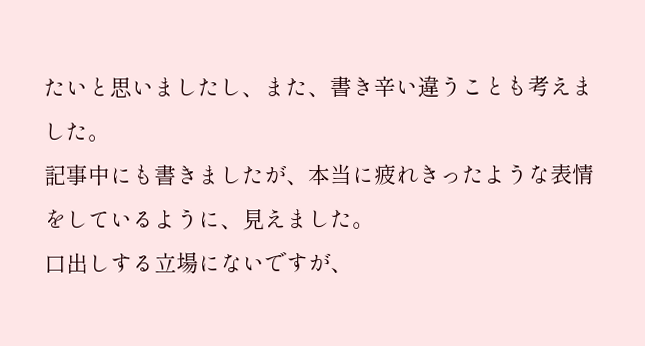たいと思いましたし、また、書き辛い違うことも考えました。
記事中にも書きましたが、本当に疲れきったような表情をしているように、見えました。
口出しする立場にないですが、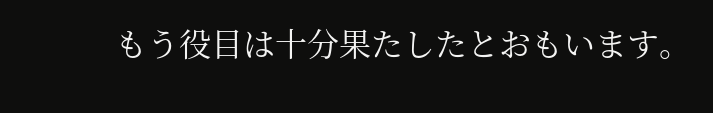もう役目は十分果たしたとおもいます。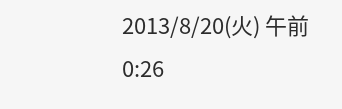2013/8/20(火) 午前 0:26